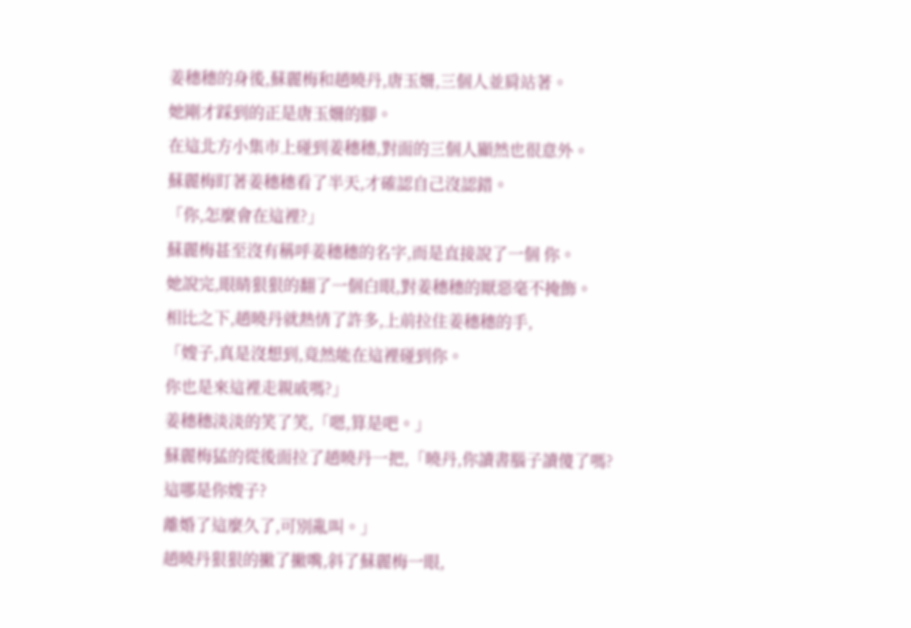姜穗穗的身後,蘇麗梅和趙曉丹,唐玉姍,三個人並肩站著。
她剛才踩到的正是唐玉姍的腳。
在這北方小集市上碰到姜穗穗,對面的三個人顯然也很意外。
蘇麗梅盯著姜穗穗看了半天,才確認自己沒認錯。
「你,怎麼會在這裡?」
蘇麗梅甚至沒有稱呼姜穗穗的名字,而是直接說了一個 你。
她說完,眼睛狠狠的翻了一個白眼,對姜穗穗的厭惡毫不掩飾。
相比之下,趙曉丹就熱情了許多,上前拉住姜穗穗的手,
「嫂子,真是沒想到,竟然能在這裡碰到你。
你也是來這裡走親戚嗎?」
姜穗穗淡淡的笑了笑,「嗯,算是吧。」
蘇麗梅猛的從後面拉了趙曉丹一把,「曉丹,你讀書腦子讀傻了嗎?
這哪是你嫂子?
離婚了這麼久了,可別亂叫。」
趙曉丹狠狠的撇了撇嘴,斜了蘇麗梅一眼,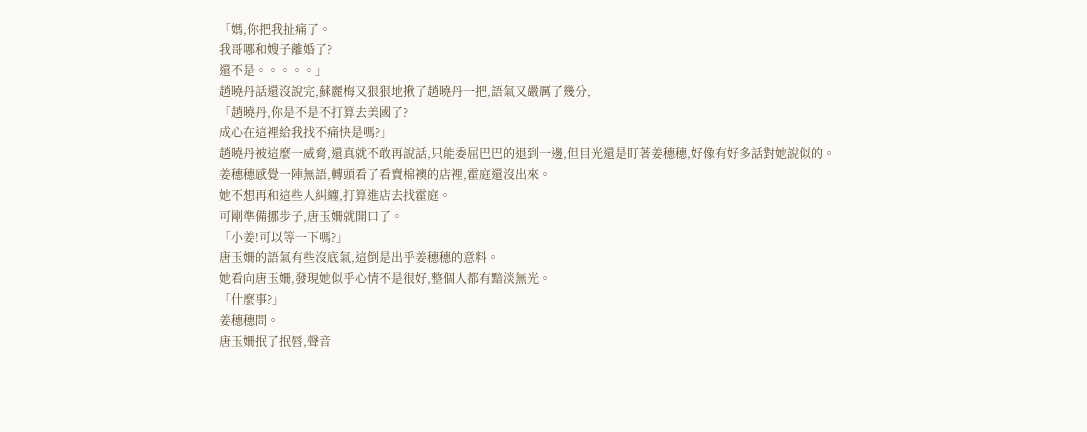「媽,你把我扯痛了。
我哥哪和嫂子離婚了?
還不是。。。。。」
趙曉丹話還沒說完,蘇麗梅又狠狠地揪了趙曉丹一把,語氣又嚴厲了幾分,
「趙曉丹,你是不是不打算去美國了?
成心在這裡給我找不痛快是嗎?」
趙曉丹被這麼一威脅,還真就不敢再說話,只能委屈巴巴的退到一邊,但目光還是盯著姜穗穗,好像有好多話對她說似的。
姜穗穗感覺一陣無語,轉頭看了看賣棉襖的店裡,霍庭還沒出來。
她不想再和這些人糾纏,打算進店去找霍庭。
可剛準備挪步子,唐玉姍就開口了。
「小姜!可以等一下嗎?」
唐玉姍的語氣有些沒底氣,這倒是出乎姜穗穗的意料。
她看向唐玉姍,發現她似乎心情不是很好,整個人都有黯淡無光。
「什麼事?」
姜穗穗問。
唐玉姍抿了抿唇,聲音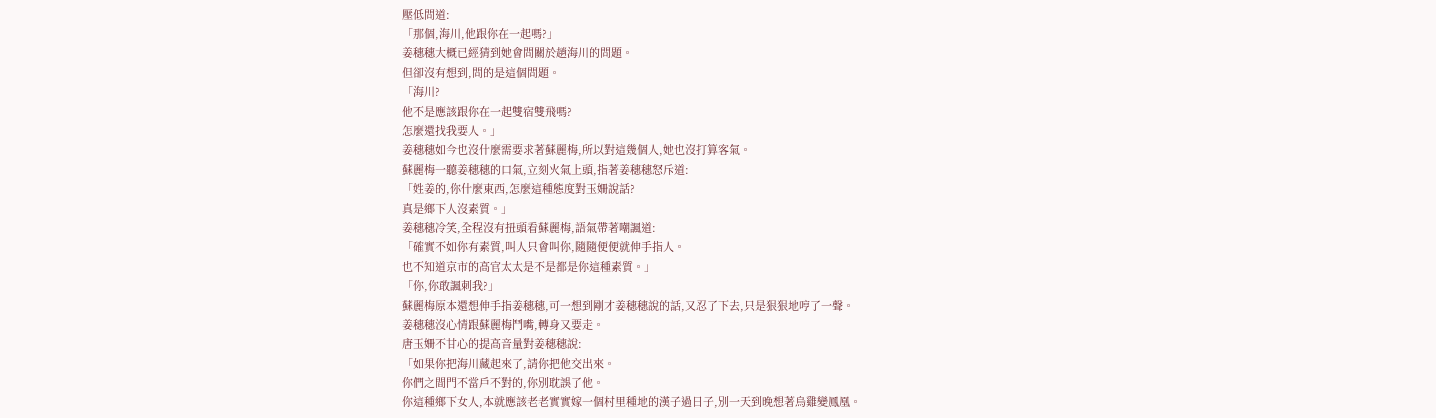壓低問道:
「那個,海川,他跟你在一起嗎?」
姜穗穗大概已經猜到她會問關於趙海川的問題。
但卻沒有想到,問的是這個問題。
「海川?
他不是應該跟你在一起雙宿雙飛嗎?
怎麼還找我要人。」
姜穗穗如今也沒什麼需要求著蘇麗梅,所以對這幾個人,她也沒打算客氣。
蘇麗梅一聽姜穗穗的口氣,立刻火氣上頭,指著姜穗穗怒斥道:
「姓姜的,你什麼東西,怎麼這種態度對玉姍說話?
真是鄉下人沒素質。」
姜穗穗冷笑,全程沒有扭頭看蘇麗梅,語氣帶著嘲諷道:
「確實不如你有素質,叫人只會叫你,隨隨便便就伸手指人。
也不知道京市的高官太太是不是都是你這種素質。」
「你,你敢諷刺我?」
蘇麗梅原本還想伸手指姜穗穗,可一想到剛才姜穗穗說的話,又忍了下去,只是狠狠地哼了一聲。
姜穗穗沒心情跟蘇麗梅鬥嘴,轉身又要走。
唐玉姍不甘心的提高音量對姜穗穗說:
「如果你把海川藏起來了,請你把他交出來。
你們之間門不當戶不對的,你別耽誤了他。
你這種鄉下女人,本就應該老老實實嫁一個村里種地的漢子過日子,別一天到晚想著烏雞變鳳凰。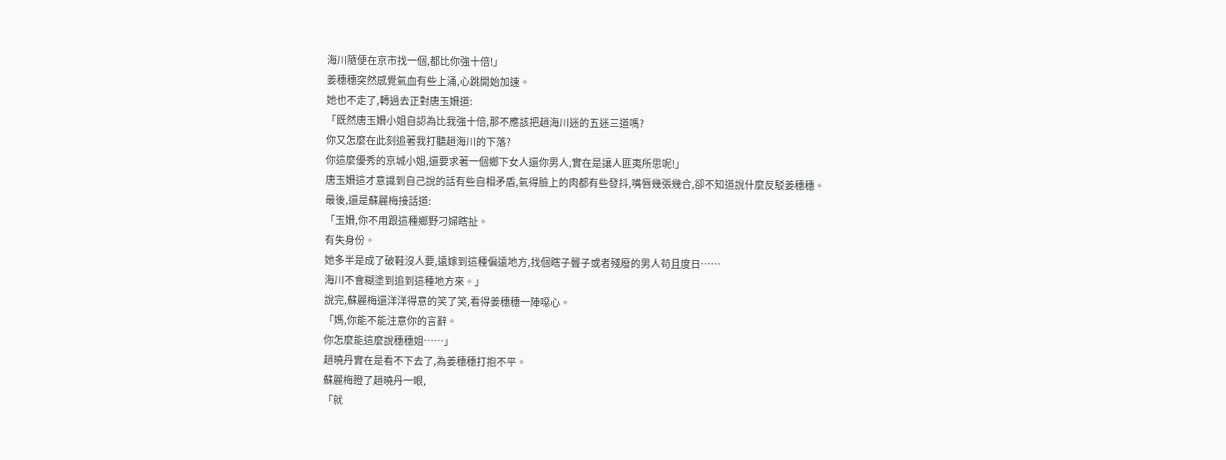海川隨便在京市找一個,都比你強十倍!」
姜穗穗突然感覺氣血有些上涌,心跳開始加速。
她也不走了,轉過去正對唐玉姍道:
「既然唐玉姍小姐自認為比我強十倍,那不應該把趙海川迷的五迷三道嗎?
你又怎麼在此刻追著我打聽趙海川的下落?
你這麼優秀的京城小姐,還要求著一個鄉下女人還你男人,實在是讓人匪夷所思呢!」
唐玉姍這才意識到自己說的話有些自相矛盾,氣得臉上的肉都有些發抖,嘴唇幾張幾合,卻不知道說什麼反駁姜穗穗。
最後,還是蘇麗梅接話道:
「玉姍,你不用跟這種鄉野刁婦瞎扯。
有失身份。
她多半是成了破鞋沒人要,遠嫁到這種偏遠地方,找個瞎子聾子或者殘廢的男人苟且度日……
海川不會糊塗到追到這種地方來。」
說完,蘇麗梅還洋洋得意的笑了笑,看得姜穗穗一陣噁心。
「媽,你能不能注意你的言辭。
你怎麼能這麼說穗穗姐……」
趙曉丹實在是看不下去了,為姜穗穗打抱不平。
蘇麗梅瞪了趙曉丹一眼,
「就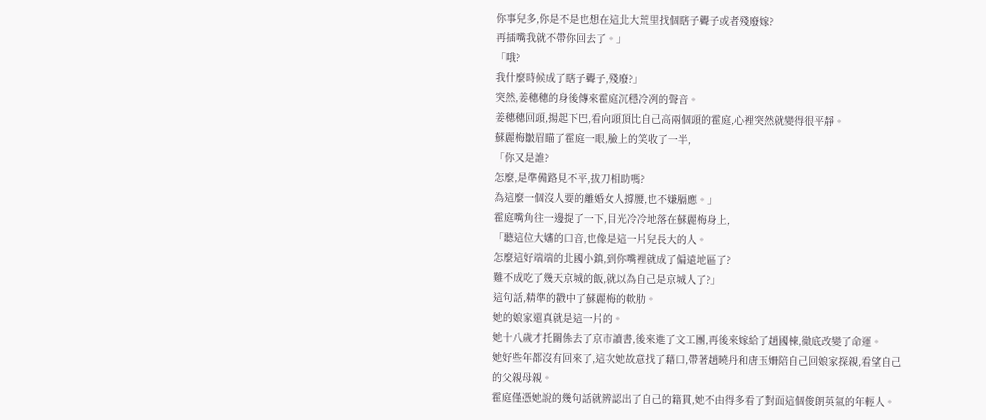你事兒多,你是不是也想在這北大荒里找個瞎子聾子或者殘廢嫁?
再插嘴我就不帶你回去了。」
「哦?
我什麼時候成了瞎子聾子,殘廢?」
突然,姜穗穗的身後傳來霍庭沉穩冷冽的聲音。
姜穗穗回頭,揚起下巴,看向頭頂比自己高兩個頭的霍庭,心裡突然就變得很平靜。
蘇麗梅皺眉瞄了霍庭一眼,臉上的笑收了一半,
「你又是誰?
怎麼,是準備路見不平,拔刀相助嗎?
為這麼一個沒人要的離婚女人撐腰,也不嫌膈應。」
霍庭嘴角往一邊提了一下,目光冷冷地落在蘇麗梅身上,
「聽這位大嬸的口音,也像是這一片兒長大的人。
怎麼這好端端的北國小鎮,到你嘴裡就成了偏遠地區了?
難不成吃了幾天京城的飯,就以為自己是京城人了?」
這句話,精準的戳中了蘇麗梅的軟肋。
她的娘家還真就是這一片的。
她十八歲才托關係去了京市讀書,後來進了文工團,再後來嫁給了趙國棟,徹底改變了命運。
她好些年都沒有回來了,這次她故意找了藉口,帶著趙曉丹和唐玉姍陪自己回娘家探親,看望自己的父親母親。
霍庭僅憑她說的幾句話就辨認出了自己的籍貫,她不由得多看了對面這個俊朗英氣的年輕人。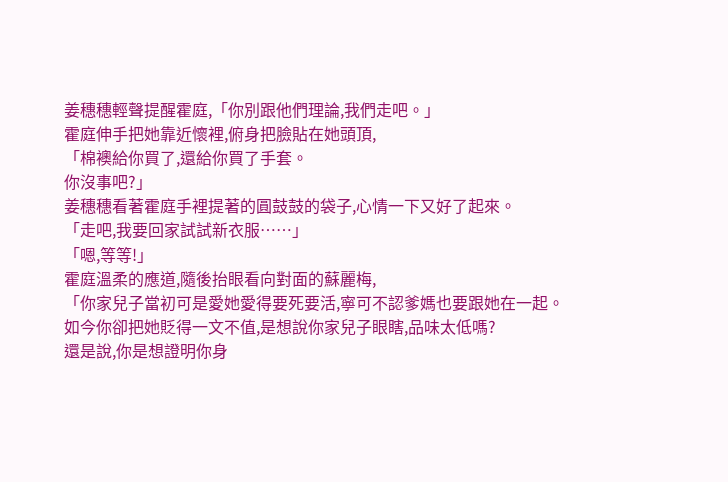姜穗穗輕聲提醒霍庭,「你別跟他們理論,我們走吧。」
霍庭伸手把她靠近懷裡,俯身把臉貼在她頭頂,
「棉襖給你買了,還給你買了手套。
你沒事吧?」
姜穗穗看著霍庭手裡提著的圓鼓鼓的袋子,心情一下又好了起來。
「走吧,我要回家試試新衣服……」
「嗯,等等!」
霍庭溫柔的應道,隨後抬眼看向對面的蘇麗梅,
「你家兒子當初可是愛她愛得要死要活,寧可不認爹媽也要跟她在一起。
如今你卻把她貶得一文不值,是想說你家兒子眼瞎,品味太低嗎?
還是說,你是想證明你身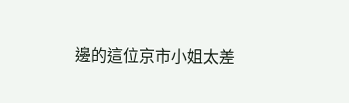邊的這位京市小姐太差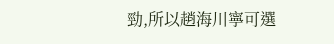勁,所以趙海川寧可選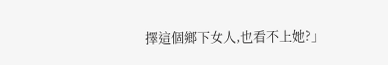擇這個鄉下女人,也看不上她?」